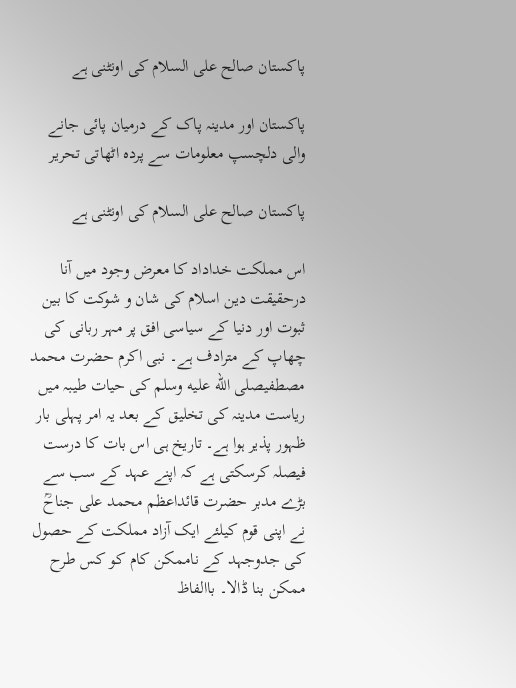پاکستان صالح علی السلام کی اونٹنی ہے

پاکستان اور مدینہ پاک کے درمیان پائی جانے والی دلچسپ معلومات سے پردہ اٹھاتی تحریر

پاکستان صالح علی السلام کی اونٹنی ہے

اس مملکت خداداد کا معرض وجود میں آنا درحقیقت دین اسلام کی شان و شوکت کا بین ثبوت اور دنیا کے سیاسی افق پر مہر ربانی کی چھاپ کے مترادف ہے۔ نبی اکرم حضرت محمد مصطفیصلى الله عليه وسلم کی حیات طیبہ میں ریاست مدینہ کی تخلیق کے بعد یہ امر پہلی بار ظہور پذیر ہوا ہے۔ تاریخ ہی اس بات کا درست فیصلہ کرسکتی ہے کہ اپنے عہد کے سب سے بڑے مدبر حضرت قائداعظم محمد علی جناحؒ نے اپنی قوم کیلئے ایک آزاد مملکت کے حصول کی جدوجہد کے ناممکن کام کو کس طرح ممکن بنا ڈالا۔ باالفاظ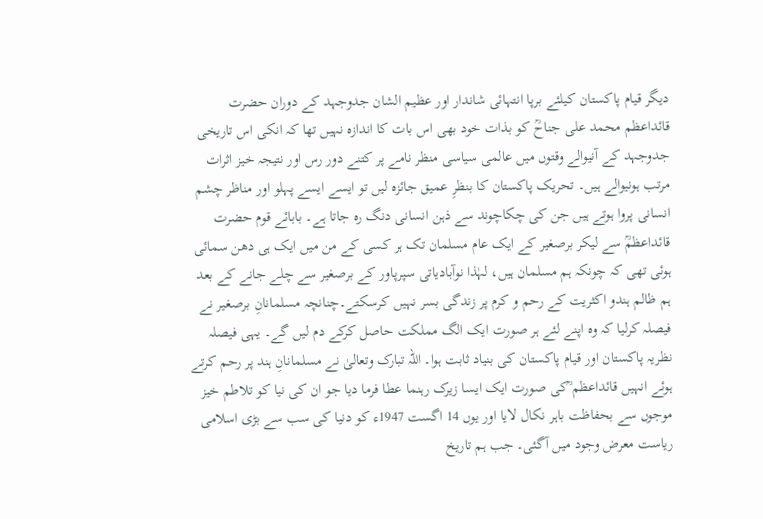دیگر قیام پاکستان کیلئے برپا انتہائی شاندار اور عظیم الشان جدوجہد کے دوران حضرت قائداعظم محمد علی جناحؒ کو بذات خود بھی اس بات کا اندازہ نہیں تھا کہ انکی اس تاریخی جدوجہد کے آنیوالے وقتوں میں عالمی سیاسی منظر نامے پر کتنے دور رس اور نتیجہ خیز اثرات مرتب ہونیوالے ہیں۔ تحریک پاکستان کا بنظرِ عمیق جائزہ لیں تو ایسے ایسے پہلو اور مناظر چشم انسانی پروا ہوتے ہیں جن کی چکاچوند سے ذہن انسانی دنگ رہ جاتا ہے۔ بابائے قوم حضرت قائداعظمؒ سے لیکر برصغیر کے ایک عام مسلمان تک ہر کسی کے من میں ایک ہی دھن سمائی ہوئی تھی کہ چونکہ ہم مسلمان ہیں، لہٰذا نوآبادیاتی سپرپاور کے برصغیر سے چلے جانے کے بعد ہم ظالم ہندو اکثریت کے رحم و کرم پر زندگی بسر نہیں کرسکتے۔چنانچہ مسلمانانِ برصغیر نے فیصلہ کرلیا کہ وہ اپنے لئے ہر صورت ایک الگ مملکت حاصل کرکے دم لیں گے۔ یہی فیصلہ نظریہ پاکستان اور قیام پاکستان کی بنیاد ثابت ہوا۔ اللہ تبارک وتعالیٰ نے مسلمانانِ ہند پر رحم کرتے ہوئے انہیں قائداعظم ؒکی صورت ایک ایسا زیرک رہنما عطا فرما دیا جو ان کی نیا کو تلاطم خیز موجوں سے بحفاظت باہر نکال لایا اور یوں 14 اگست 1947ء کو دنیا کی سب سے بڑی اسلامی ریاست معرض وجود میں آگئی۔ جب ہم تاریخ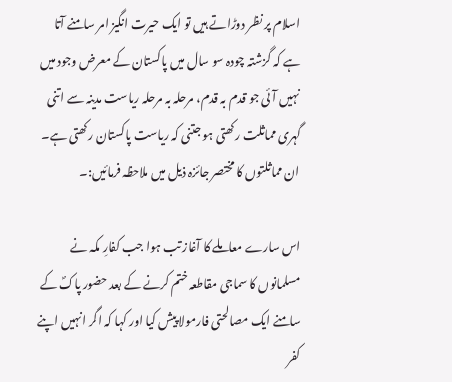اسلام پر نظر دوڑاتے ہیں تو ایک حیرت انگیز امر سامنے آتا ہے کہ گزشتہ چودہ سو سال میں پاکستان کے معرض وجود میں نہیں آئی جو قدم بہ قدم، مرحلہ بہ مرحلہ ریاست مدینہ سے اتنی گہری مماثلت رکھتی ہو جتنی کہ ریاست پاکستان رکھتی ہے۔ ان مماثلتوں کا مختصر جائزہ ذیل میں ملاحظہ فرمائیں:۔

اس سارے معاملے کا آغاز تب ہوا جب کفارِ مکہ نے مسلمانوں کا سماجی مقاطعہ ختم کرنے کے بعد حضور پاکؐ کے سامنے ایک مصالحتی فارمولا پیش کیا اور کہا کہ اگر انہیں اپنے کفر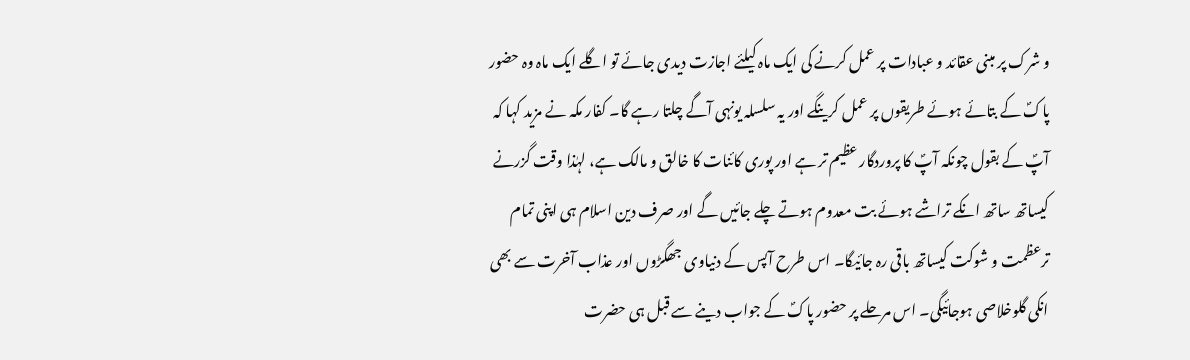و شرک پر مبنی عقائد و عبادات پر عمل کرنے کی ایک ماہ کیلئے اجازت دیدی جائے تو اگلے ایک ماہ وہ حضور پاکؐ کے بتائے ہوئے طریقوں پر عمل کرینگے اور یہ سلسلہ یونہی آگے چلتا رہے گا۔ کفار مکہ نے مزید کہا کہ آپؐ کے بقول چونکہ آپؐ کا پروردگار عظیم تر ہے اور پوری کائنات کا خالق و مالک ہے، لہٰذا وقت گزرنے کیساتھ ساتھ انکے تراشے ہوئے بت معدوم ہوتے چلے جائیں گے اور صرف دین اسلام ہی اپنی تمام ترعظمت و شوکت کیساتھ باقی رہ جائیگا۔ اس طرح آپس کے دنیاوی جھگڑوں اور عذاب آخرت سے بھی انکی گلوخلاصی ہوجائیگی۔ اس مرحلے پر حضور پاکؐ کے جواب دینے سے قبل ہی حضرت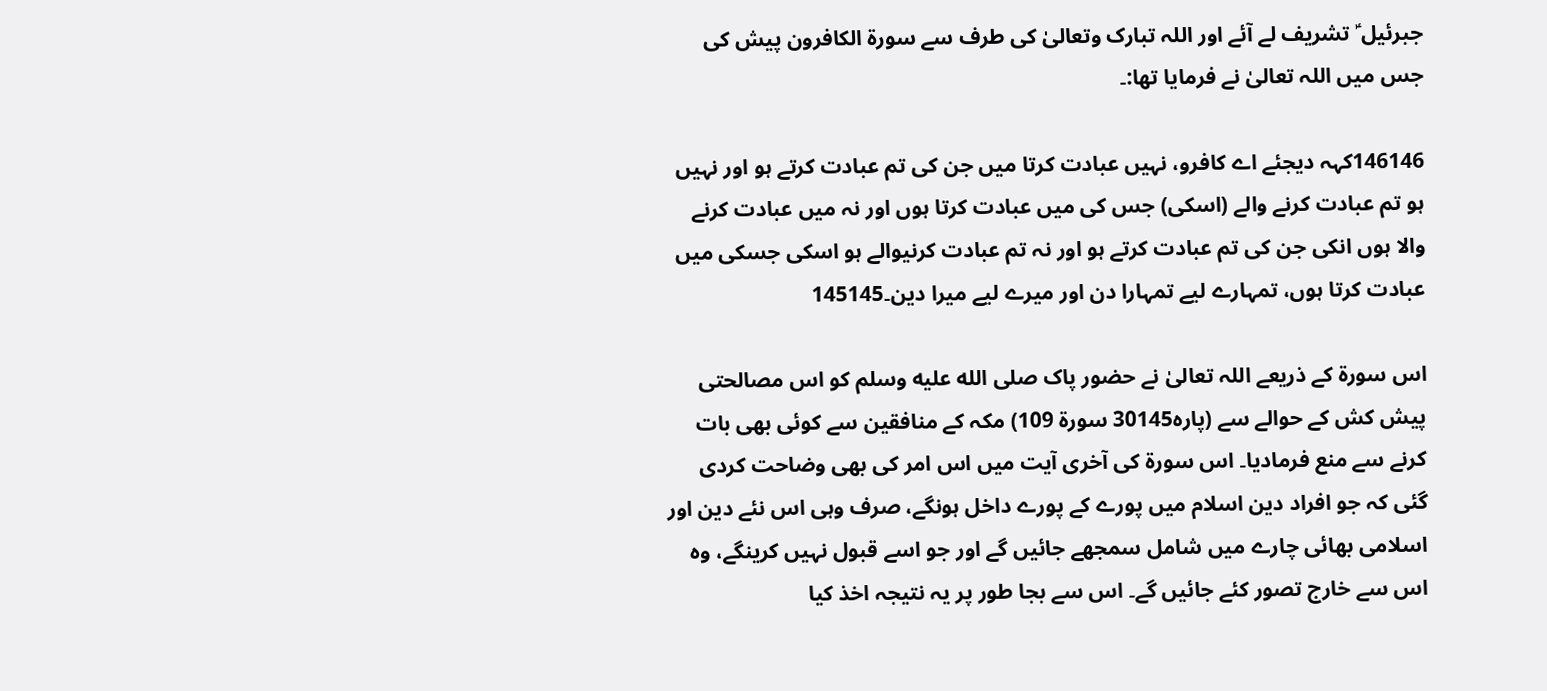جبرئیل ؑ تشریف لے آئے اور اللہ تبارک وتعالیٰ کی طرف سے سورۃ الکافرون پیش کی جس میں اللہ تعالیٰ نے فرمایا تھا:۔

146146کہہ دیجئے اے کافرو، نہیں عبادت کرتا میں جن کی تم عبادت کرتے ہو اور نہیں ہو تم عبادت کرنے والے (اسکی) جس کی میں عبادت کرتا ہوں اور نہ میں عبادت کرنے والا ہوں انکی جن کی تم عبادت کرتے ہو اور نہ تم عبادت کرنیوالے ہو اسکی جسکی میں عبادت کرتا ہوں، تمہارے لیے تمہارا دن اور میرے لیے میرا دین۔145145

اس سورۃ کے ذریعے اللہ تعالیٰ نے حضور پاک صلى الله عليه وسلم کو اس مصالحتی پیش کش کے حوالے سے (پارہ30145 سورۃ 109) مکہ کے منافقین سے کوئی بھی بات کرنے سے منع فرمادیا۔ اس سورۃ کی آخری آیت میں اس امر کی بھی وضاحت کردی گئی کہ جو افراد دین اسلام میں پورے کے پورے داخل ہونگے، صرف وہی اس نئے دین اور اسلامی بھائی چارے میں شامل سمجھے جائیں گے اور جو اسے قبول نہیں کرینگے، وہ اس سے خارج تصور کئے جائیں گے۔ اس سے بجا طور پر یہ نتیجہ اخذ کیا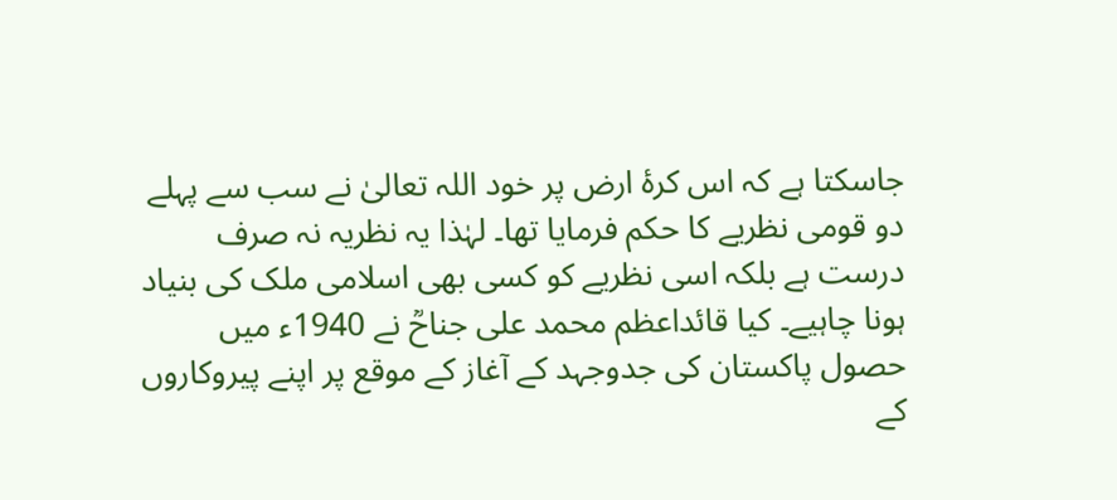جاسکتا ہے کہ اس کرۂ ارض پر خود اللہ تعالیٰ نے سب سے پہلے دو قومی نظریے کا حکم فرمایا تھا۔ لہٰذا یہ نظریہ نہ صرف درست ہے بلکہ اسی نظریے کو کسی بھی اسلامی ملک کی بنیاد ہونا چاہیے۔ کیا قائداعظم محمد علی جناحؒ نے 1940ء میں حصول پاکستان کی جدوجہد کے آغاز کے موقع پر اپنے پیروکاروں کے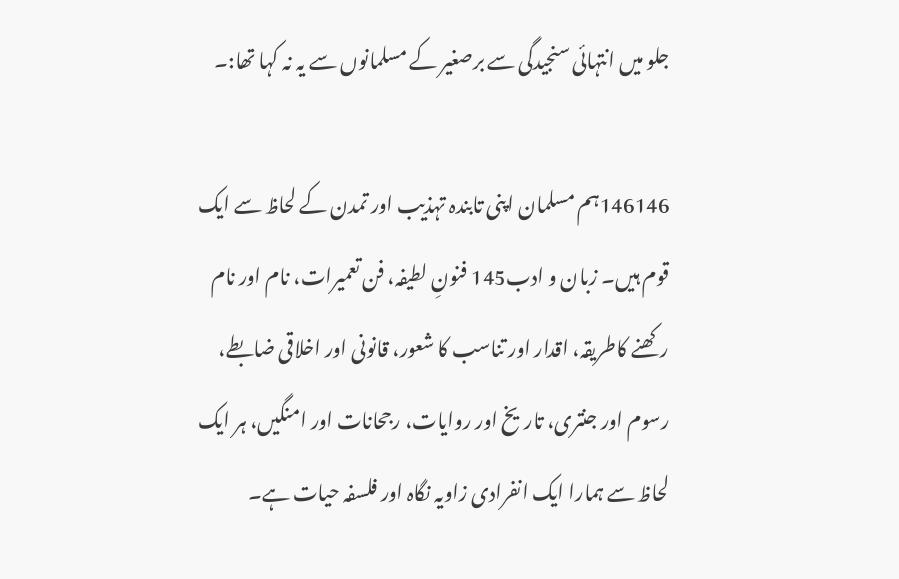جلو میں انتہائی سنجیدگی سے برصغیر کے مسلمانوں سے یہ نہ کہا تھا:۔

146146ہم مسلمان اپنی تابندہ تہذیب اور تمدن کے لحاظ سے ایک قوم ہیں۔ زبان و ادب145 فنونِ لطیفہ، فن تعمیرات، نام اور نام رکھنے کاطریقہ، اقدار اور تناسب کا شعور، قانونی اور اخلاقی ضابطے، رسوم اور جنتری، تاریخ اور روایات، رجحانات اور امنگیں، ہر ایک لحاظ سے ہمارا ایک انفرادی زاویہ نگاہ اور فلسفہ حیات ہے۔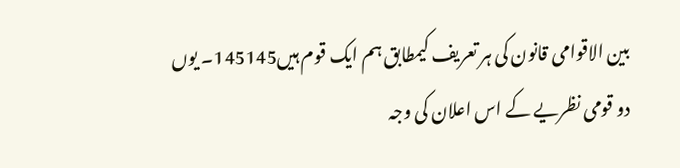بین الاقوامی قانون کی ہر تعریف کیمطابق ہم ایک قوم ہیں145145۔ یوں دو قومی نظریے کے اس اعلان کی وجہ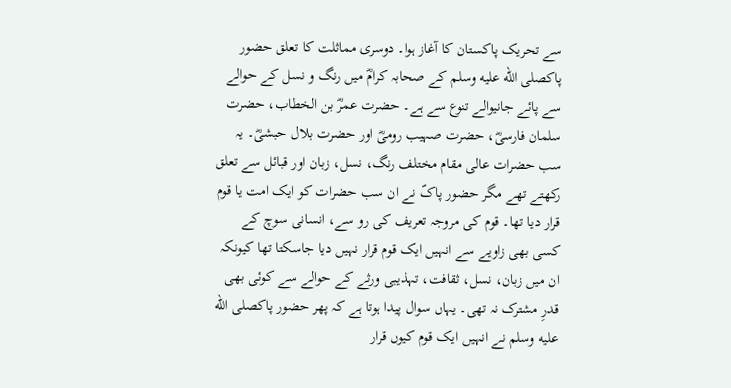سے تحریک پاکستان کا آغاز ہوا۔ دوسری مماثلت کا تعلق حضور پاکصلى الله عليه وسلم کے صحابہ کرامؓ میں رنگ و نسل کے حوالے سے پائے جانیوالے تنوع سے ہے۔ حضرت عمرؓ بن الخطاب، حضرت سلمان فارسیؓ، حضرت صہیب رومیؓ اور حضرت بلال حبشیؓ۔ یہ سب حضرات عالی مقام مختلف رنگ، نسل، زبان اور قبائل سے تعلق رکھتے تھے مگر حضور پاکؐ نے ان سب حضرات کو ایک امت یا قوم قرار دیا تھا۔ قوم کی مروجہ تعریف کی رو سے، انسانی سوچ کے کسی بھی زاویے سے انہیں ایک قوم قرار نہیں دیا جاسکتا تھا کیونکہ ان میں زبان، نسل، ثقافت، تہذیبی ورثے کے حوالے سے کوئی بھی قدرِ مشترک نہ تھی۔ یہاں سوال پیدا ہوتا ہے کہ پھر حضور پاکصلى الله عليه وسلم نے انہیں ایک قوم کیوں قرار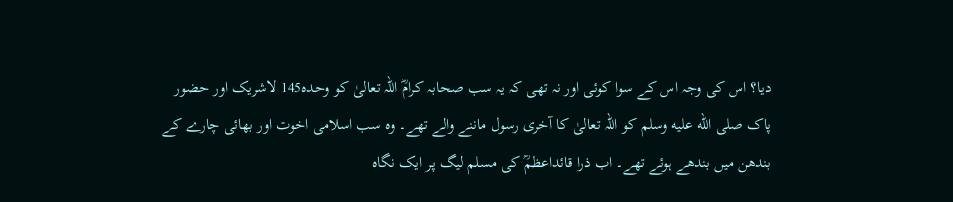دیا؟ اس کی وجہ اس کے سوا کوئی اور نہ تھی کہ یہ سب صحابہ کرامؓ اللہ تعالیٰ کو وحدہ145 لاشریک اور حضور پاک صلى الله عليه وسلم کو اللہ تعالیٰ کا آخری رسول ماننے والے تھے۔ وہ سب اسلامی اخوت اور بھائی چارے کے بندھن میں بندھے ہوئے تھے۔ اب ذرا قائداعظمؒ کی مسلم لیگ پر ایک نگاہ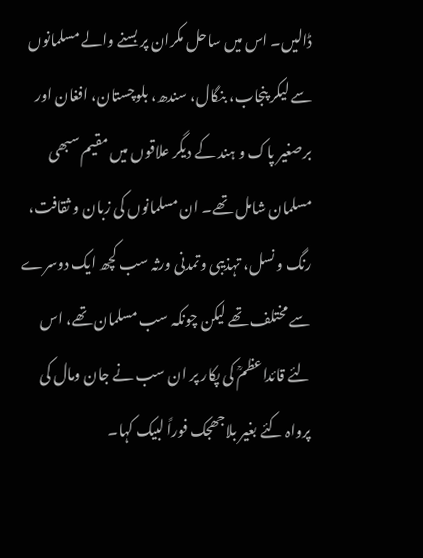ڈالیں۔ اس میں ساحل مکران پر بسنے والے مسلمانوں سے لیکر پنجاب، بنگال، سندھ، بلوچستان، افغان اور برصغیر پاک و ہند کے دیگر علاقوں میں مقیم سبھی مسلمان شامل تھے۔ ان مسلمانوں کی زبان و ثقافت، رنگ و نسل، تہذیبی وتمدنی ورثہ سب کچھ ایک دوسرے سے مختلف تھے لیکن چونکہ سب مسلمان تھے، اس لئے قائداعظمؒ کی پکار پر ان سب نے جان ومال کی پرواہ کئے بغیر بلاجھجک فوراً لبیک کہا۔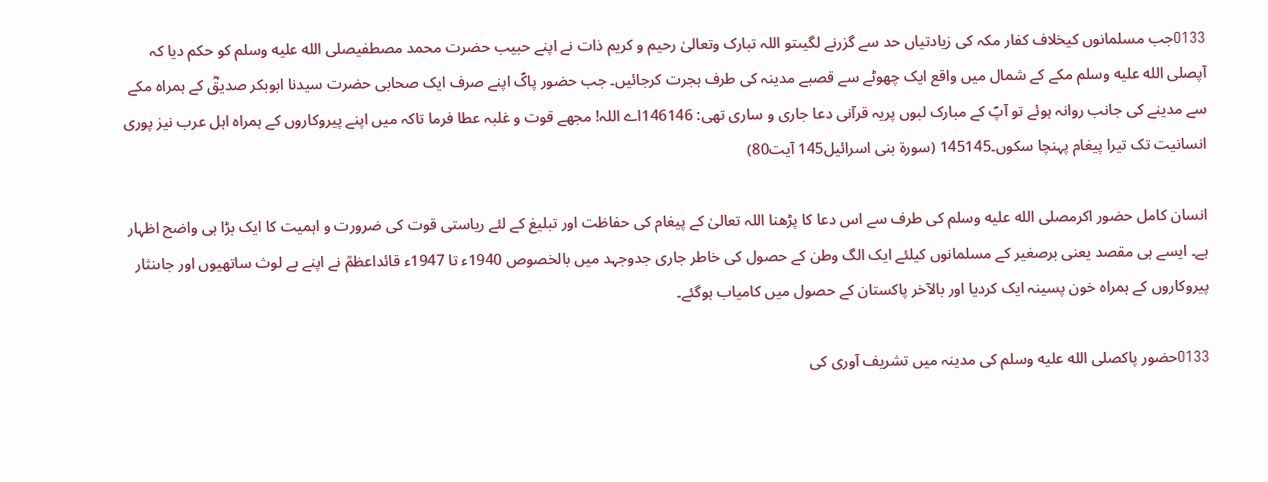O133جب مسلمانوں کیخلاف کفار مکہ کی زیادتیاں حد سے گزرنے لگیںتو اللہ تبارک وتعالیٰ رحیم و کریم ذات نے اپنے حبیب حضرت محمد مصطفیصلى الله عليه وسلم کو حکم دیا کہ آپصلى الله عليه وسلم مکے کے شمال میں واقع ایک چھوٹے سے قصبے مدینہ کی طرف ہجرت کرجائیں۔ جب حضور پاکؐ اپنے صرف ایک صحابی حضرت سیدنا ابوبکر صدیقؓ کے ہمراہ مکے سے مدینے کی جانب روانہ ہوئے تو آپؐ کے مبارک لبوں پریہ قرآنی دعا جاری و ساری تھی: 146146اے اللہ! مجھے قوت و غلبہ عطا فرما تاکہ میں اپنے پیروکاروں کے ہمراہ اہل عرب نیز پوری انسانیت تک تیرا پیغام پہنچا سکوں۔145145 (سورۃ بنی اسرائیل145 آیت80)

انسان کامل حضور اکرمصلى الله عليه وسلم کی طرف سے اس دعا کا پڑھنا اللہ تعالیٰ کے پیغام کی حفاظت اور تبلیغ کے لئے ریاستی قوت کی ضرورت و اہمیت کا ایک بڑا ہی واضح اظہار ہے۔ ایسے ہی مقصد یعنی برصغیر کے مسلمانوں کیلئے ایک الگ وطن کے حصول کی خاطر جاری جدوجہد میں بالخصوص 1940ء تا 1947ء قائداعظمؒ نے اپنے بے لوث ساتھیوں اور جاںنثار پیروکاروں کے ہمراہ خون پسینہ ایک کردیا اور بالآخر پاکستان کے حصول میں کامیاب ہوگئے۔

O133حضور پاکصلى الله عليه وسلم کی مدینہ میں تشریف آوری کی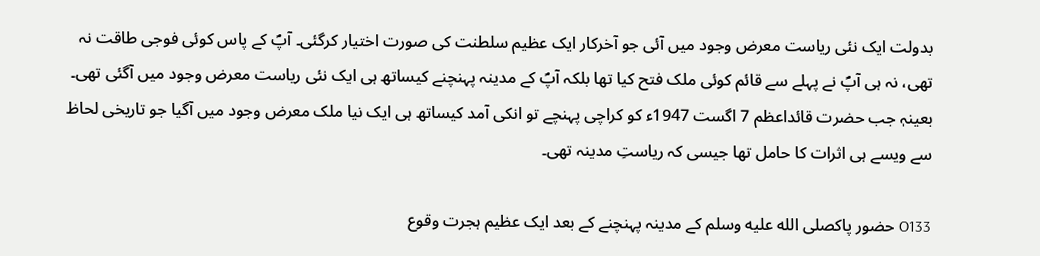بدولت ایک نئی ریاست معرض وجود میں آئی جو آخرکار ایک عظیم سلطنت کی صورت اختیار کرگئی۔ آپؐ کے پاس کوئی فوجی طاقت نہ تھی، نہ ہی آپؐ نے پہلے سے قائم کوئی ملک فتح کیا تھا بلکہ آپؐ کے مدینہ پہنچنے کیساتھ ہی ایک نئی ریاست معرض وجود میں آگئی تھی۔ بعینہٖ جب حضرت قائداعظم 7 اگست 1947ء کو کراچی پہنچے تو انکی آمد کیساتھ ہی ایک نیا ملک معرض وجود میں آگیا جو تاریخی لحاظ سے ویسے ہی اثرات کا حامل تھا جیسی کہ ریاستِ مدینہ تھی۔

O133 حضور پاکصلى الله عليه وسلم کے مدینہ پہنچنے کے بعد ایک عظیم ہجرت وقوع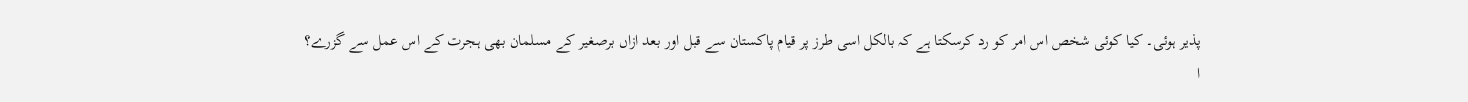پذیر ہوئی۔ کیا کوئی شخص اس امر کو رد کرسکتا ہے کہ بالکل اسی طرز پر قیام پاکستان سے قبل اور بعد ازاں برصغیر کے مسلمان بھی ہجرت کے اس عمل سے گزرے؟
ا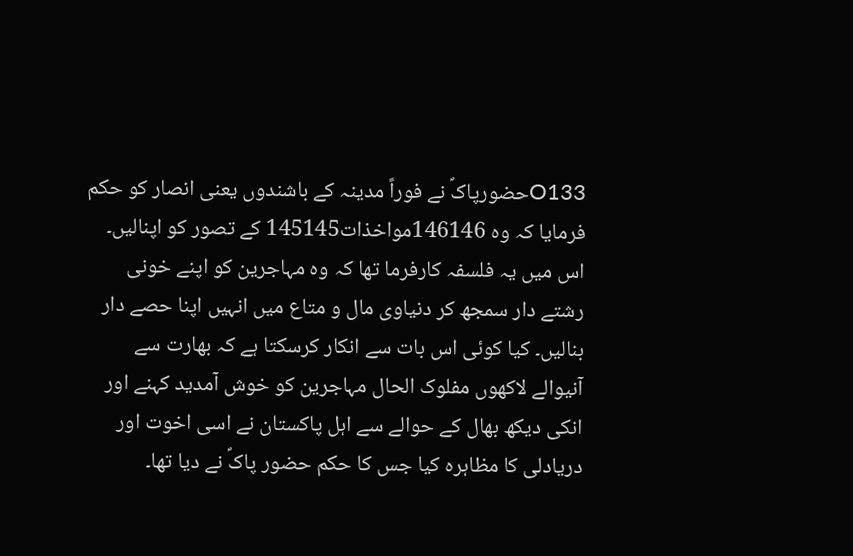O133حضورپاکؐ نے فوراً مدینہ کے باشندوں یعنی انصار کو حکم فرمایا کہ وہ 146146مواخذات145145 کے تصور کو اپنالیں۔ اس میں یہ فلسفہ کارفرما تھا کہ وہ مہاجرین کو اپنے خونی رشتے دار سمجھ کر دنیاوی مال و متاع میں انہیں اپنا حصے دار بنالیں۔ کیا کوئی اس بات سے انکار کرسکتا ہے کہ بھارت سے آنیوالے لاکھوں مفلوک الحال مہاجرین کو خوش آمدید کہنے اور انکی دیکھ بھال کے حوالے سے اہل پاکستان نے اسی اخوت اور دریادلی کا مظاہرہ کیا جس کا حکم حضور پاکؐ نے دیا تھا۔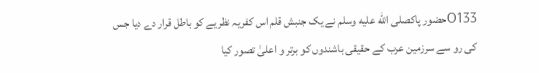O133حضور پاکصلى الله عليه وسلم نے یک جنبش قلم اس کفریہ نظریے کو باطل قرار دے دیا جس کی رو سے سرزمین عرب کے حقیقی باشندوں کو برتر و اعلیٰ تصور کیا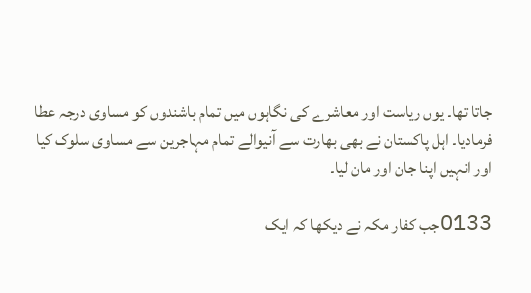جاتا تھا۔ یوں ریاست اور معاشرے کی نگاہوں میں تمام باشندوں کو مساوی درجہ عطا فرمادیا۔ اہل پاکستان نے بھی بھارت سے آنیوالے تمام مہاجرین سے مساوی سلوک کیا اور انہیں اپنا جان اور مان لیا۔

O133جب کفار مکہ نے دیکھا کہ ایک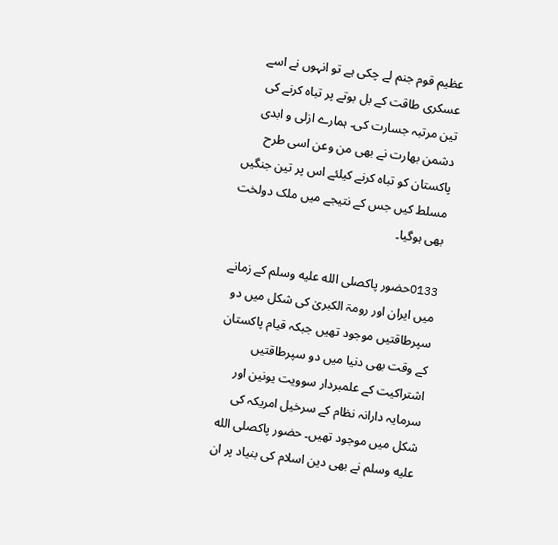عظیم قوم جنم لے چکی ہے تو انہوں نے اسے عسکری طاقت کے بل بوتے پر تباہ کرنے کی تین مرتبہ جسارت کی۔ ہمارے ازلی و ابدی دشمن بھارت نے بھی من وعن اسی طرح پاکستان کو تباہ کرنے کیلئے اس پر تین جنگیں مسلط کیں جس کے نتیجے میں ملک دولخت بھی ہوگیا۔

O133حضور پاکصلى الله عليه وسلم کے زمانے میں ایران اور رومۃ الکبریٰ کی شکل میں دو سپرطاقتیں موجود تھیں جبکہ قیام پاکستان کے وقت بھی دنیا میں دو سپرطاقتیں اشتراکیت کے علمبردار سوویت یونین اور سرمایہ دارانہ نظام کے سرخیل امریکہ کی شکل میں موجود تھیں۔ حضور پاکصلى الله عليه وسلم نے بھی دین اسلام کی بنیاد پر ان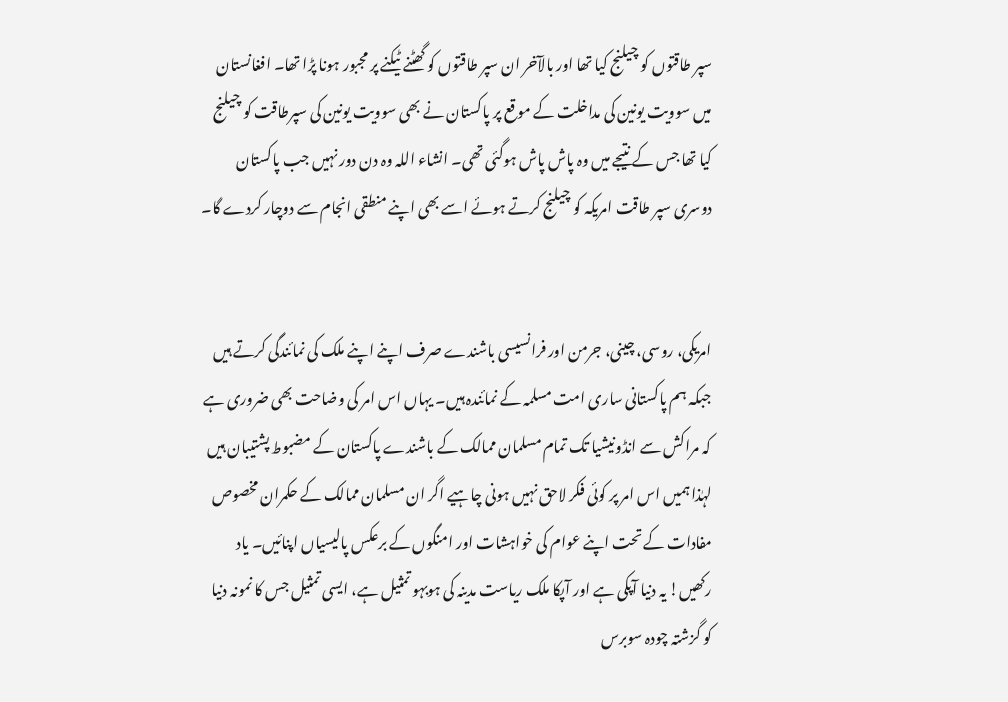سپر طاقتوں کو چیلنج کیا تھا اور بالآخر ان سپر طاقتوں کو گھٹنے ٹیکنے پر مجبور ہونا پڑا تھا۔ افغانستان میں سوویت یونین کی مداخلت کے موقع پر پاکستان نے بھی سوویت یونین کی سپرطاقت کو چیلنج کیا تھا جس کے نتیجے میں وہ پاش پاش ہوگئی تھی۔ انشاء اللہ وہ دن دور نہیں جب پاکستان دوسری سپر طاقت امریکہ کو چیلنج کرتے ہوئے اسے بھی اپنے منطقی انجام سے دوچار کردے گا۔


امریکی، روسی، چینی، جرمن اور فرانسیسی باشندے صرف اپنے اپنے ملک کی نمائندگی کرتے ہیں جبکہ ہم پاکستانی ساری امت مسلمہ کے نمائندہ ہیں۔ یہاں اس امر کی وضاحت بھی ضروری ہے کہ مراکش سے انڈونیشیا تک تمام مسلمان ممالک کے باشندے پاکستان کے مضبوط پشتیبان ہیں لہٰذا ہمیں اس امر پر کوئی فکر لاحق نہیں ہونی چاہیے اگر ان مسلمان ممالک کے حکمران مخصوص مفادات کے تحت اپنے عوام کی خواہشات اور امنگوں کے برعکس پالیسیاں اپنائیں۔ یاد رکھیں! یہ دنیا آپکی ہے اور آپکا ملک ریاست مدینہ کی ہوبہو تمثیل ہے، ایسی تمثیل جس کا نمونہ دنیا کو گزشتہ چودہ سوبرس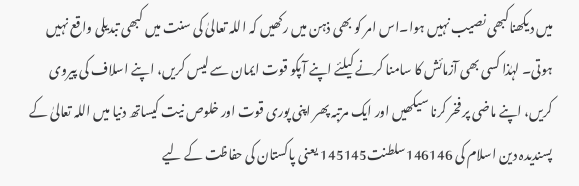میں دیکھناکبھی نصیب نہیں ہوا۔اس امر کو بھی ذہن میں رکھیں کہ اللہ تعالیٰ کی سنت میں کبھی تبدیلی واقع نہیں ہوتی۔ لہٰذا کسی بھی آزمائش کا سامنا کرنے کیلئے اپنے آپکو قوت ایمان سے لیس کریں، اپنے اسلاف کی پیروی کریں، اپنے ماضی پر فخر کرنا سیکھیں اور ایک مرتبہ پھر اپنی پوری قوت اور خلوص نیت کیساتھ دنیا میں اللہ تعالیٰ کے پسندیدہ دین اسلام کی 146146سلطنت145145 یعنی پاکستان کی حفاظت کے لیے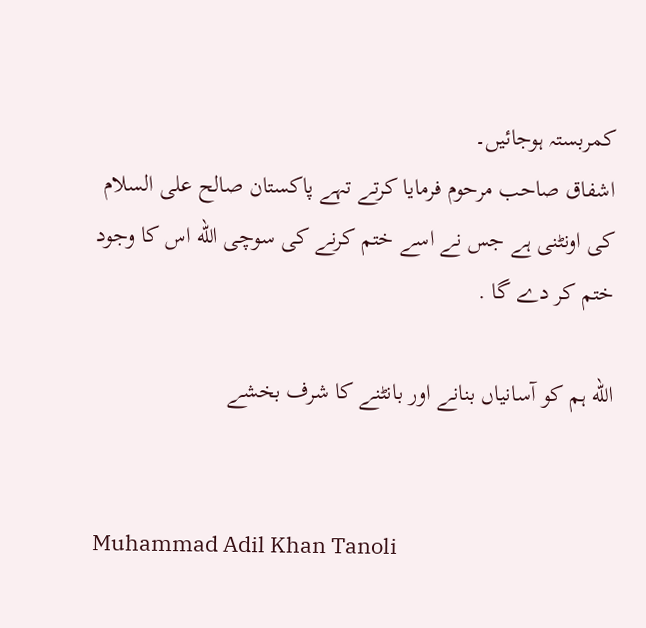کمربستہ ہوجائیں۔
اشفاق صاحب مرحوم فرمایا کرتے تہے پاکستان صالح علی السلام کی اونٹنی ہے جس نے اسے ختم کرنے کی سوچی الله اس کا وجود ختم کر دے گا .

الله ہم کو آسانیاں بنانے اور بانٹنے کا شرف بخشے


Muhammad Adil Khan Tanoli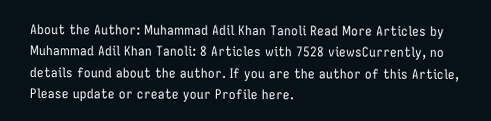About the Author: Muhammad Adil Khan Tanoli Read More Articles by Muhammad Adil Khan Tanoli: 8 Articles with 7528 viewsCurrently, no details found about the author. If you are the author of this Article, Please update or create your Profile here.